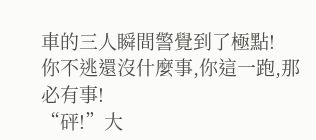車的三人瞬間警覺到了極點!
你不逃還沒什麼事,你這一跑,那必有事!
“砰!”大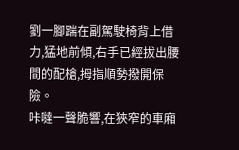劉一腳踹在副駕駛椅背上借力,猛地前傾,右手已經拔出腰間的配槍,拇指順勢撥開保險。
咔噠一聲脆響,在狹窄的車廂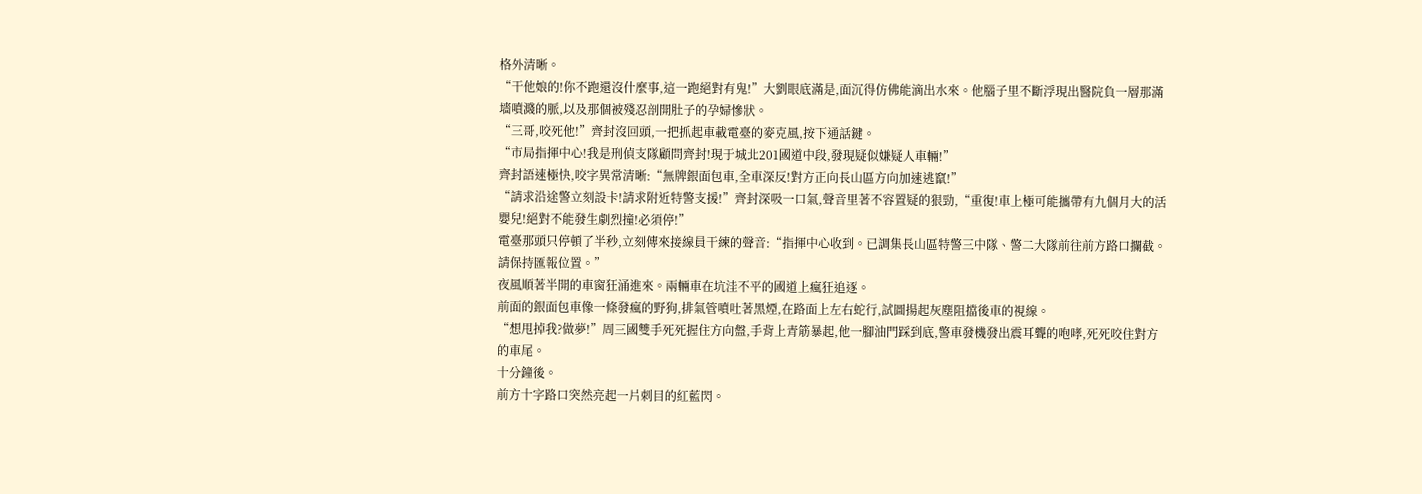格外清晰。
“干他娘的!你不跑還沒什麼事,這一跑絕對有鬼!”大劉眼底滿是,面沉得仿佛能滴出水來。他腦子里不斷浮現出醫院負一層那滿墻噴濺的脈,以及那個被殘忍剖開肚子的孕婦慘狀。
“三哥,咬死他!”齊封沒回頭,一把抓起車載電臺的麥克風,按下通話鍵。
“市局指揮中心!我是刑偵支隊顧問齊封!現于城北201國道中段,發現疑似嫌疑人車輛!”
齊封語速極快,咬字異常清晰:“無牌銀面包車,全車深反!對方正向長山區方向加速逃竄!”
“請求沿途警立刻設卡!請求附近特警支援!”齊封深吸一口氣,聲音里著不容置疑的狠勁,“重復!車上極可能攜帶有九個月大的活嬰兒!絕對不能發生劇烈撞!必須停!”
電臺那頭只停頓了半秒,立刻傳來接線員干練的聲音:“指揮中心收到。已調集長山區特警三中隊、警二大隊前往前方路口攔截。請保持匯報位置。”
夜風順著半開的車窗狂涌進來。兩輛車在坑洼不平的國道上瘋狂追逐。
前面的銀面包車像一條發瘋的野狗,排氣管噴吐著黑煙,在路面上左右蛇行,試圖揚起灰塵阻擋後車的視線。
“想甩掉我?做夢!”周三國雙手死死握住方向盤,手背上青筋暴起,他一腳油門踩到底,警車發機發出震耳聾的咆哮,死死咬住對方的車尾。
十分鐘後。
前方十字路口突然亮起一片刺目的紅藍閃。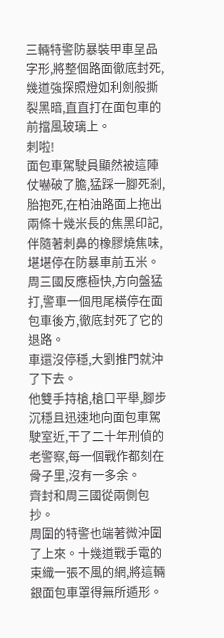三輛特警防暴裝甲車呈品字形,將整個路面徹底封死,幾道強探照燈如利劍般撕裂黑暗,直直打在面包車的前擋風玻璃上。
刺啦!
面包車駕駛員顯然被這陣仗嚇破了膽,猛踩一腳死剎,胎抱死,在柏油路面上拖出兩條十幾米長的焦黑印記,伴隨著刺鼻的橡膠燒焦味,堪堪停在防暴車前五米。
周三國反應極快,方向盤猛打,警車一個甩尾橫停在面包車後方,徹底封死了它的退路。
車還沒停穩,大劉推門就沖了下去。
他雙手持槍,槍口平舉,腳步沉穩且迅速地向面包車駕駛室近,干了二十年刑偵的老警察,每一個戰作都刻在骨子里,沒有一多余。
齊封和周三國從兩側包抄。
周圍的特警也端著微沖圍了上來。十幾道戰手電的束織一張不風的網,將這輛銀面包車罩得無所遁形。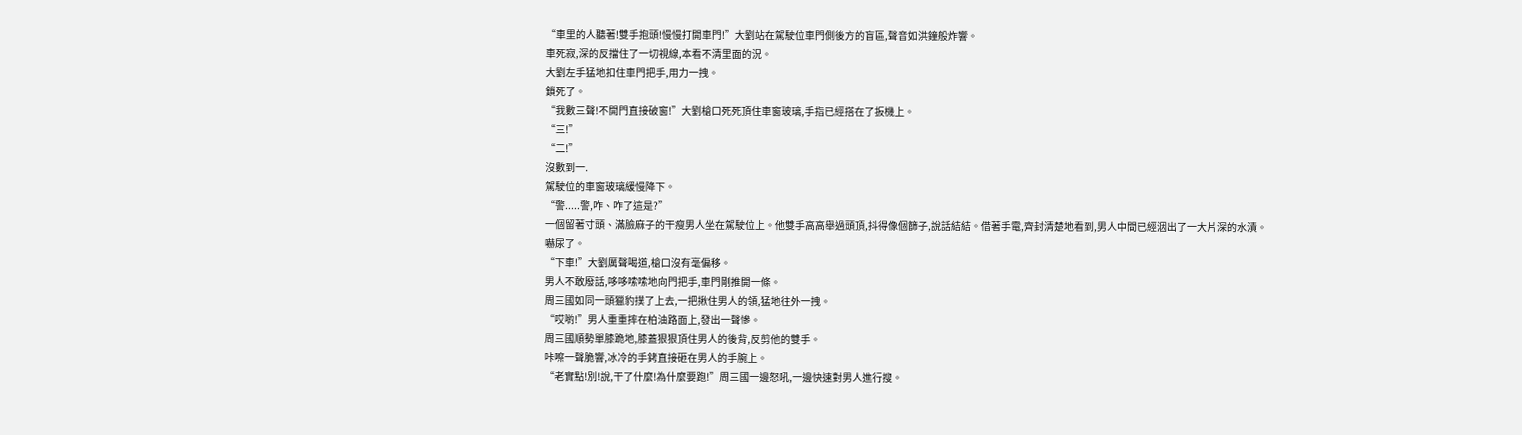“車里的人聽著!雙手抱頭!慢慢打開車門!”大劉站在駕駛位車門側後方的盲區,聲音如洪鐘般炸響。
車死寂,深的反擋住了一切視線,本看不清里面的況。
大劉左手猛地扣住車門把手,用力一拽。
鎖死了。
“我數三聲!不開門直接破窗!”大劉槍口死死頂住車窗玻璃,手指已經搭在了扳機上。
“三!”
“二!”
沒數到一.
駕駛位的車窗玻璃緩慢降下。
“警.....警,咋、咋了這是?”
一個留著寸頭、滿臉麻子的干瘦男人坐在駕駛位上。他雙手高高舉過頭頂,抖得像個篩子,說話結結。借著手電,齊封清楚地看到,男人中間已經洇出了一大片深的水漬。
嚇尿了。
“下車!”大劉厲聲喝道,槍口沒有毫偏移。
男人不敢廢話,哆哆嗦嗦地向門把手,車門剛推開一條。
周三國如同一頭獵豹撲了上去,一把揪住男人的領,猛地往外一拽。
“哎喲!”男人重重摔在柏油路面上,發出一聲慘。
周三國順勢單膝跪地,膝蓋狠狠頂住男人的後背,反剪他的雙手。
咔嚓一聲脆響,冰冷的手銬直接砸在男人的手腕上。
“老實點!別!說,干了什麼!為什麼要跑!”周三國一邊怒吼,一邊快速對男人進行搜。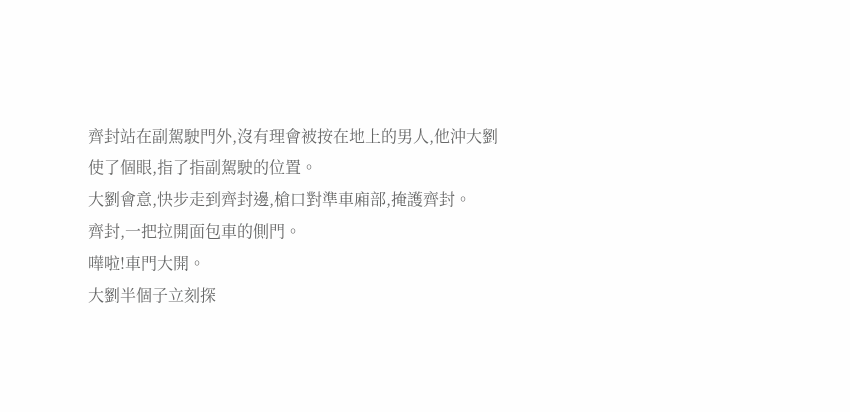齊封站在副駕駛門外,沒有理會被按在地上的男人,他沖大劉使了個眼,指了指副駕駛的位置。
大劉會意,快步走到齊封邊,槍口對準車廂部,掩護齊封。
齊封,一把拉開面包車的側門。
嘩啦!車門大開。
大劉半個子立刻探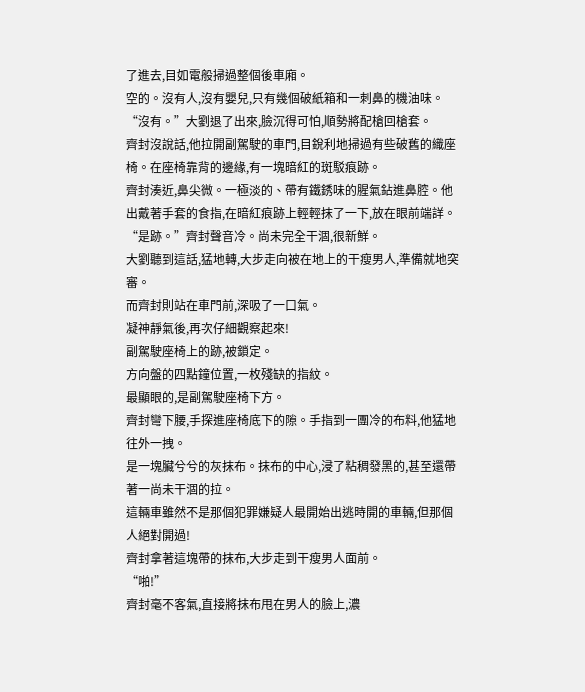了進去,目如電般掃過整個後車廂。
空的。沒有人,沒有嬰兒,只有幾個破紙箱和一刺鼻的機油味。
“沒有。”大劉退了出來,臉沉得可怕,順勢將配槍回槍套。
齊封沒說話,他拉開副駕駛的車門,目銳利地掃過有些破舊的織座椅。在座椅靠背的邊緣,有一塊暗紅的斑駁痕跡。
齊封湊近,鼻尖微。一極淡的、帶有鐵銹味的腥氣鉆進鼻腔。他出戴著手套的食指,在暗紅痕跡上輕輕抹了一下,放在眼前端詳。
“是跡。”齊封聲音冷。尚未完全干涸,很新鮮。
大劉聽到這話,猛地轉,大步走向被在地上的干瘦男人,準備就地突審。
而齊封則站在車門前,深吸了一口氣。
凝神靜氣後,再次仔細觀察起來!
副駕駛座椅上的跡,被鎖定。
方向盤的四點鐘位置,一枚殘缺的指紋。
最顯眼的,是副駕駛座椅下方。
齊封彎下腰,手探進座椅底下的隙。手指到一團冷的布料,他猛地往外一拽。
是一塊臟兮兮的灰抹布。抹布的中心,浸了粘稠發黑的,甚至還帶著一尚未干涸的拉。
這輛車雖然不是那個犯罪嫌疑人最開始出逃時開的車輛,但那個人絕對開過!
齊封拿著這塊帶的抹布,大步走到干瘦男人面前。
“啪!”
齊封毫不客氣,直接將抹布甩在男人的臉上,濃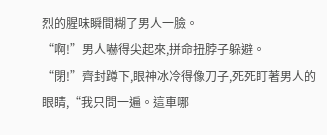烈的腥味瞬間糊了男人一臉。
“啊!”男人嚇得尖起來,拼命扭脖子躲避。
“閉!”齊封蹲下,眼神冰冷得像刀子,死死盯著男人的眼睛,“我只問一遍。這車哪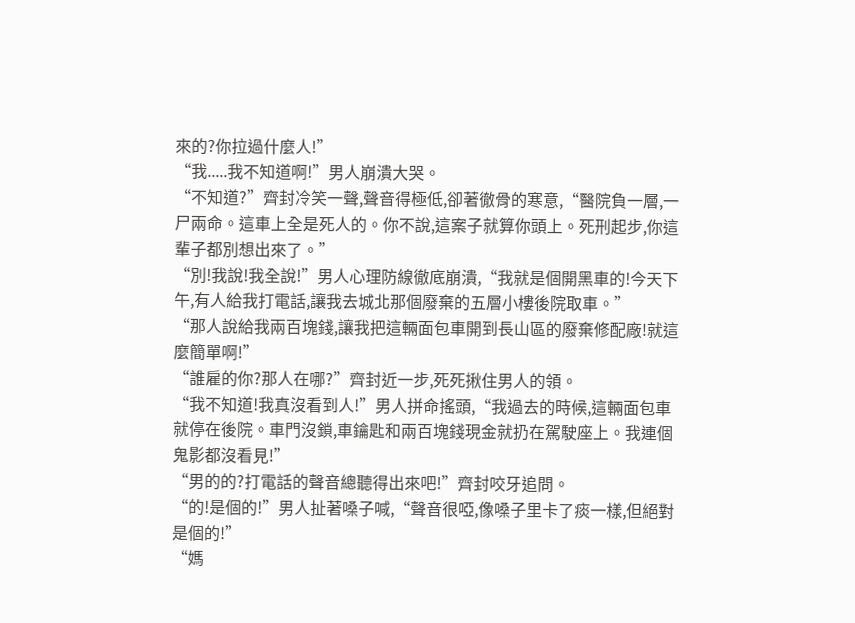來的?你拉過什麼人!”
“我.....我不知道啊!”男人崩潰大哭。
“不知道?”齊封冷笑一聲,聲音得極低,卻著徹骨的寒意,“醫院負一層,一尸兩命。這車上全是死人的。你不說,這案子就算你頭上。死刑起步,你這輩子都別想出來了。”
“別!我說!我全說!”男人心理防線徹底崩潰,“我就是個開黑車的!今天下午,有人給我打電話,讓我去城北那個廢棄的五層小樓後院取車。”
“那人說給我兩百塊錢,讓我把這輛面包車開到長山區的廢棄修配廠!就這麼簡單啊!”
“誰雇的你?那人在哪?”齊封近一步,死死揪住男人的領。
“我不知道!我真沒看到人!”男人拼命搖頭,“我過去的時候,這輛面包車就停在後院。車門沒鎖,車鑰匙和兩百塊錢現金就扔在駕駛座上。我連個鬼影都沒看見!”
“男的的?打電話的聲音總聽得出來吧!”齊封咬牙追問。
“的!是個的!”男人扯著嗓子喊,“聲音很啞,像嗓子里卡了痰一樣,但絕對是個的!”
“媽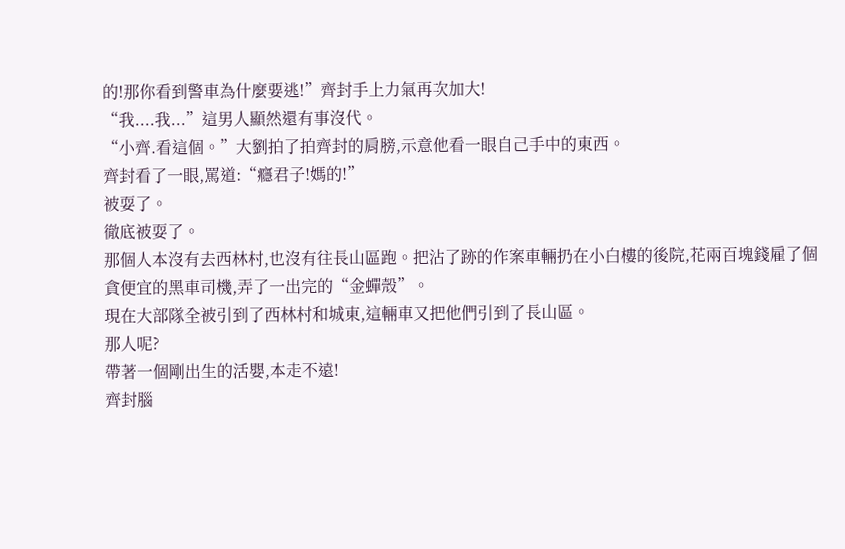的!那你看到警車為什麼要逃!”齊封手上力氣再次加大!
“我....我...”這男人顯然還有事沒代。
“小齊.看這個。”大劉拍了拍齊封的肩膀,示意他看一眼自己手中的東西。
齊封看了一眼,罵道:“癮君子!媽的!”
被耍了。
徹底被耍了。
那個人本沒有去西林村,也沒有往長山區跑。把沾了跡的作案車輛扔在小白樓的後院,花兩百塊錢雇了個貪便宜的黑車司機,弄了一出完的“金蟬殼”。
現在大部隊全被引到了西林村和城東,這輛車又把他們引到了長山區。
那人呢?
帶著一個剛出生的活嬰,本走不遠!
齊封腦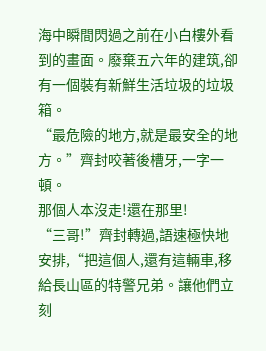海中瞬間閃過之前在小白樓外看到的畫面。廢棄五六年的建筑,卻有一個裝有新鮮生活垃圾的垃圾箱。
“最危險的地方,就是最安全的地方。”齊封咬著後槽牙,一字一頓。
那個人本沒走!還在那里!
“三哥!”齊封轉過,語速極快地安排,“把這個人,還有這輛車,移給長山區的特警兄弟。讓他們立刻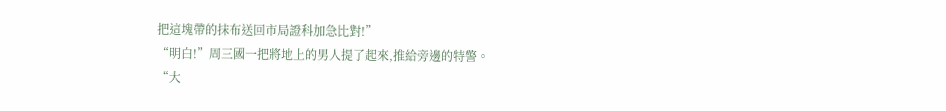把這塊帶的抹布送回市局證科加急比對!”
“明白!”周三國一把將地上的男人提了起來,推給旁邊的特警。
“大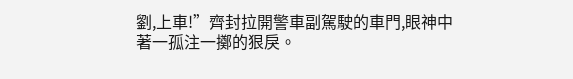劉,上車!”齊封拉開警車副駕駛的車門,眼神中著一孤注一擲的狠戾。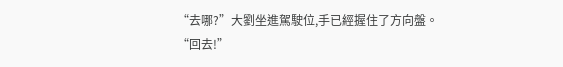“去哪?”大劉坐進駕駛位,手已經握住了方向盤。
“回去!”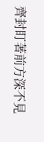齊封盯著前方深不見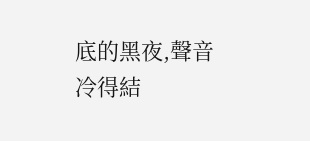底的黑夜,聲音冷得結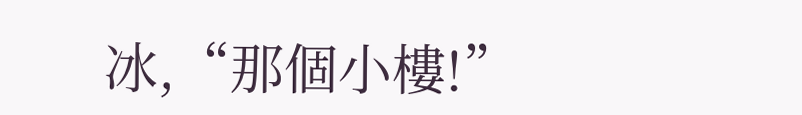冰,“那個小樓!”